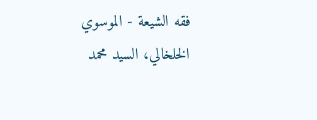فقه الشيعة - الموسوي الخلخالي، السيد محمد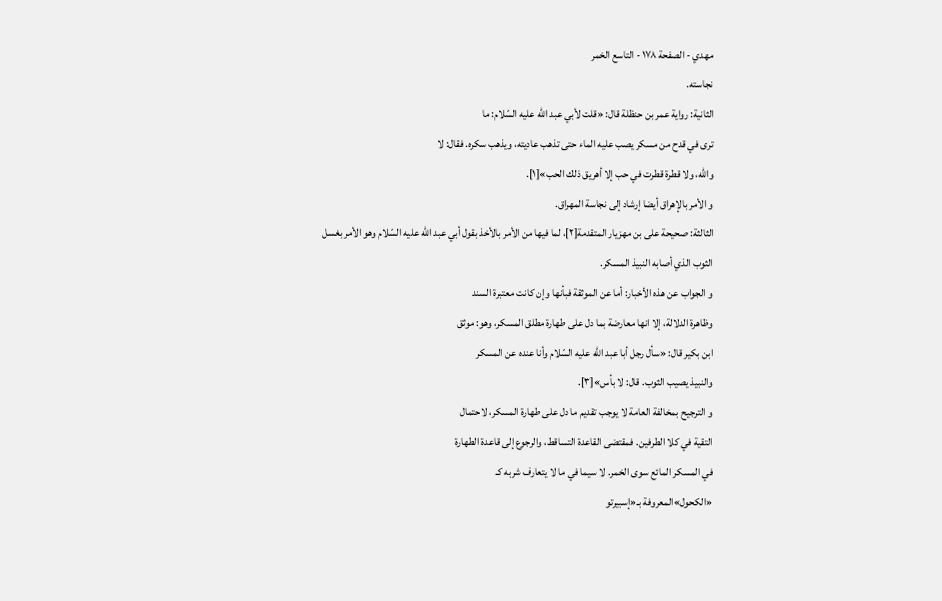مهدي - الصفحة ١٧٨ - التاسع الخمر
نجاسته.
الثانية: رواية عمر بن حنظلة قال: «قلت لأبي عبد اللّه عليه السّلام: ما
ترى في قدح من مسكر يصب عليه الماء حتى تذهب عاديته، ويذهب سكره. فقال: لا
واللّه، ولا قطرة قطرت في حب إلا أهريق ذلك الحب»[١].
و الأمر بالإهراق أيضا إرشاد إلى نجاسة المهراق.
الثالثة: صحيحة على بن مهزيار المتقدمة[٢]، لما فيها من الأمر بالأخذ بقول أبي عبد اللّه عليه السّلام وهو الأمر بغسل الثوب الذي أصابه النبيذ المسكر.
و الجواب عن هذه الأخبار: أما عن الموثقة فبأنها وإن كانت معتبرة السند
وظاهرة الدلالة، إلا انها معارضة بما دل على طهارة مطلق المسكر، وهو: موثق
ابن بكير قال: «سأل رجل أبا عبد اللّه عليه السّلام وأنا عنده عن المسكر
والنبيذ يصيب الثوب. قال: لا بأس»[٣].
و الترجيح بمخالفة العامة لا يوجب تقديم ما دل على طهارة المسكر، لاحتمال
التقية في كلا الطرفين. فمقتضى القاعدة التساقط، والرجوع إلى قاعدة الطهارة
في المسكر المائع سوى الخمر. لا سيما في ما لا يتعارف شربه كـ
«الكحول»المعروفة بـ«إسبيرتو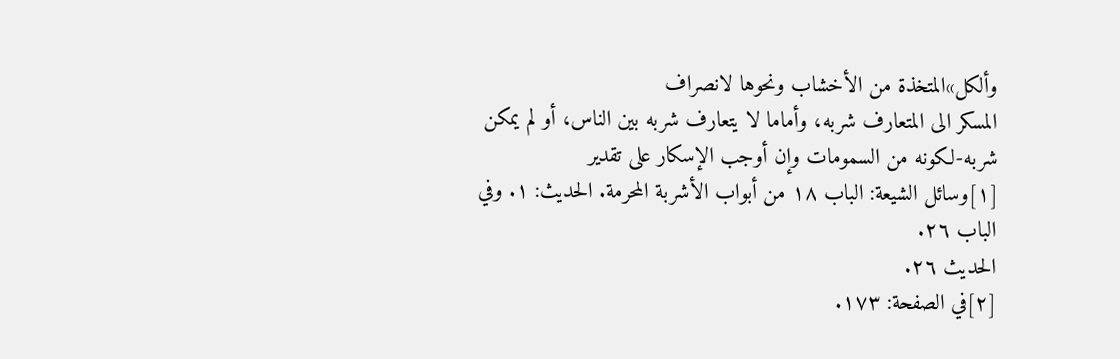وألكل»المتخذة من الأخشاب ونحوها لانصراف
المسكر الى المتعارف شربه، وأماما لا يتعارف شربه بين الناس، أو لم يمكن
شربه-لكونه من السمومات وإن أوجب الإسكار على تقدير
[١]وسائل الشيعة: الباب ١٨ من أبواب الأشربة المحرمة. الحديث: ١. وفي الباب ٢٦.
الحديث ٢٦.
[٢]في الصفحة: ١٧٣.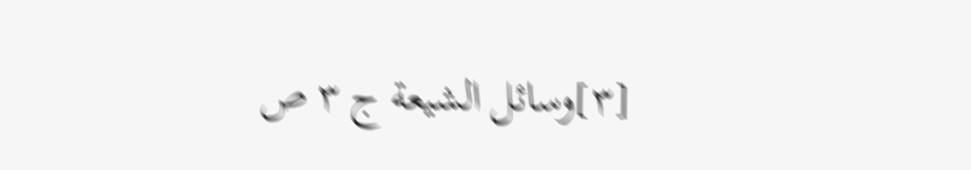[٣]وسائل الشيعة ج ٣ ص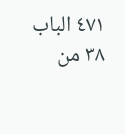٤٧١ الباب ٣٨ من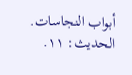أبواب النجاسات. الحديث: ١١.